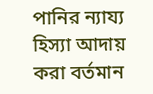পানির ন্যায্য হিস্যা আদায় করা বর্তমান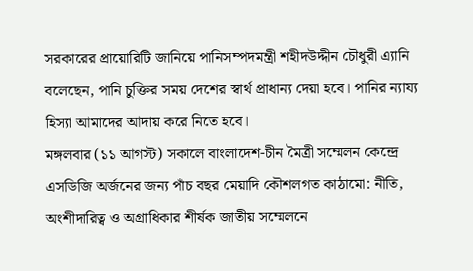সরকারের প্রায়োরিটি জানিয়ে পানিসম্পদমন্ত্রী শহীদউদ্দীন চৌধুরী এ্যানি বলেছেন, পানি চুক্তির সময় দেশের স্বার্থ প্রাধান্য দেয়া হবে। পানির ন্যায্য হিস্যা আমাদের আদায় করে নিতে হবে।
মঙ্গলবার (১১ আগস্ট) সকালে বাংলাদেশ-চীন মৈত্রী সম্মেলন কেন্দ্রে এসডিজি অর্জনের জন্য পাঁচ বছর মেয়াদি কৌশলগত কাঠামো: নীতি, অংশীদারিত্ব ও অগ্রাধিকার শীর্ষক জাতীয় সম্মেলনে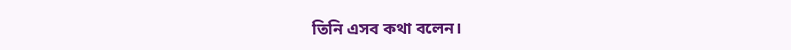তিনি এসব কথা বলেন।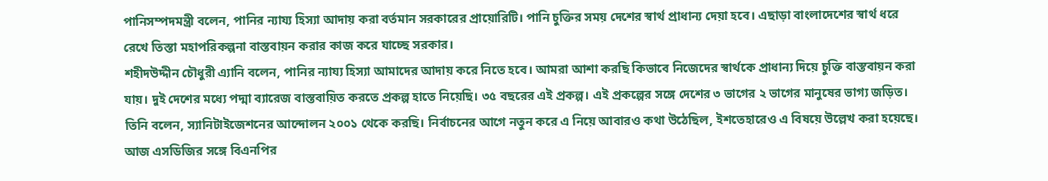পানিসম্পদমন্ত্রী বলেন, পানির ন্যায্য হিস্যা আদায় করা বর্তমান সরকারের প্রায়োরিটি। পানি চুক্তির সময় দেশের স্বার্থ প্রাধান্য দেয়া হবে। এছাড়া বাংলাদেশের স্বার্থ ধরে রেখে তিস্তা মহাপরিকল্পনা বাস্তবায়ন করার কাজ করে যাচ্ছে সরকার।
শহীদউদ্দীন চৌধুরী এ্যানি বলেন, পানির ন্যায্য হিস্যা আমাদের আদায় করে নিতে হবে। আমরা আশা করছি কিভাবে নিজেদের স্বার্থকে প্রাধান্য দিয়ে চুক্তি বাস্তবায়ন করা যায়। দুই দেশের মধ্যে পদ্মা ব্যারেজ বাস্তবায়িত করতে প্রকল্প হাতে নিয়েছি। ৩৫ বছরের এই প্রকল্প। এই প্রকল্পের সঙ্গে দেশের ৩ ভাগের ২ ভাগের মানুষের ভাগ্য জড়িত।
তিনি বলেন, স্যানিটাইজেশনের আন্দোলন ২০০১ থেকে করছি। নির্বাচনের আগে নতুন করে এ নিয়ে আবারও কথা উঠেছিল, ইশতেহারেও এ বিষয়ে উল্লেখ করা হয়েছে। আজ এসডিজির সঙ্গে বিএনপির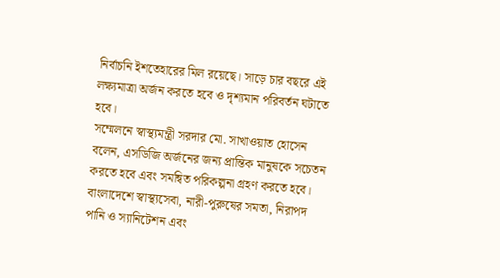নির্বাচনি ইশতেহারের মিল রয়েছে। সাড়ে চার বছরে এই লক্ষ্যমাত্রা অর্জন করতে হবে ও দৃশ্যমান পরিবর্তন ঘটাতে হবে।
সম্মেলনে স্বাস্থ্যমন্ত্রী সরদার মো. সাখাওয়াত হোসেন বলেন, এসডিজি অর্জনের জন্য প্রান্তিক মানুষকে সচেতন করতে হবে এবং সমন্বিত পরিকল্পনা গ্রহণ করতে হবে।
বাংলাদেশে স্বাস্থ্যসেবা, নারী-পুরুষের সমতা, নিরাপদ পানি ও স্যানিটেশন এবং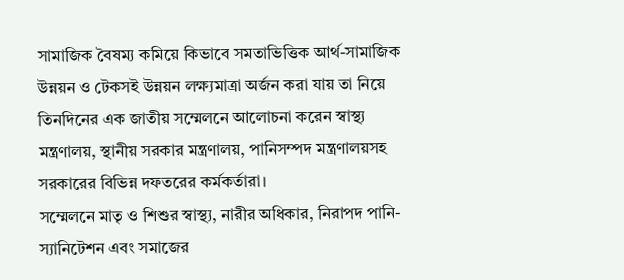সামাজিক বৈষম্য কমিয়ে কিভাবে সমতাভিত্তিক আর্থ-সামাজিক উন্নয়ন ও টেকসই উন্নয়ন লক্ষ্যমাত্রা অর্জন করা যায় তা নিয়ে তিনদিনের এক জাতীয় সম্মেলনে আলোচনা করেন স্বাস্থ্য মন্ত্রণালয়, স্থানীয় সরকার মন্ত্রণালয়, পানিসম্পদ মন্ত্রণালয়সহ সরকারের বিভিন্ন দফতরের কর্মকর্তারা।
সম্মেলনে মাতৃ ও শিশুর স্বাস্থ্য, নারীর অধিকার, নিরাপদ পানি-স্যানিটেশন এবং সমাজের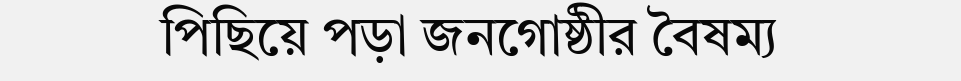পিছিয়ে পড়া জনগোষ্ঠীর বৈষম্য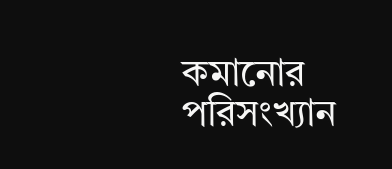কমানোর পরিসংখ্যান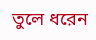তুলে ধরেন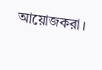আয়োজকরা।